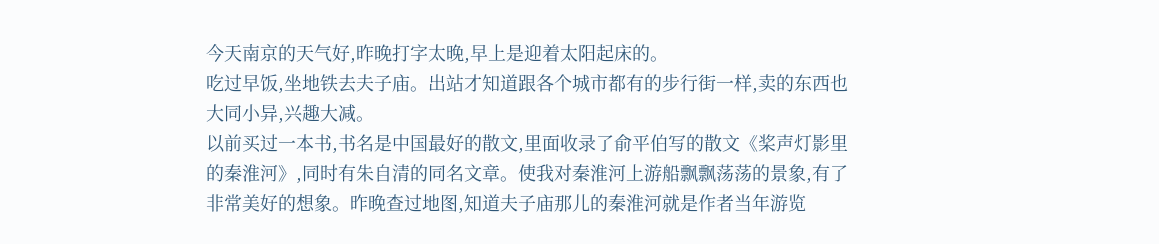今天南京的天气好,昨晚打字太晚,早上是迎着太阳起床的。
吃过早饭,坐地铁去夫子庙。出站才知道跟各个城市都有的步行街一样,卖的东西也大同小异,兴趣大减。
以前买过一本书,书名是中国最好的散文,里面收录了俞平伯写的散文《桨声灯影里的秦淮河》,同时有朱自清的同名文章。使我对秦淮河上游船飘飘荡荡的景象,有了非常美好的想象。昨晚查过地图,知道夫子庙那儿的秦淮河就是作者当年游览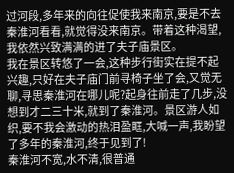过河段,多年来的向往促使我来南京,要是不去秦淮河看看,就觉得没来南京。带着这种渴望,我依然兴致满满的进了夫子庙景区。
我在景区转悠了一会,这种步行街实在提不起兴趣,只好在夫子庙门前寻椅子坐了会,又觉无聊,寻思秦淮河在哪儿呢?起身往前走了几步,没想到才二三十米,就到了秦淮河。景区游人如织,要不我会激动的热泪盈眶,大喊一声,我盼望了多年的秦淮河,终于见到了!
秦淮河不宽,水不清,很普通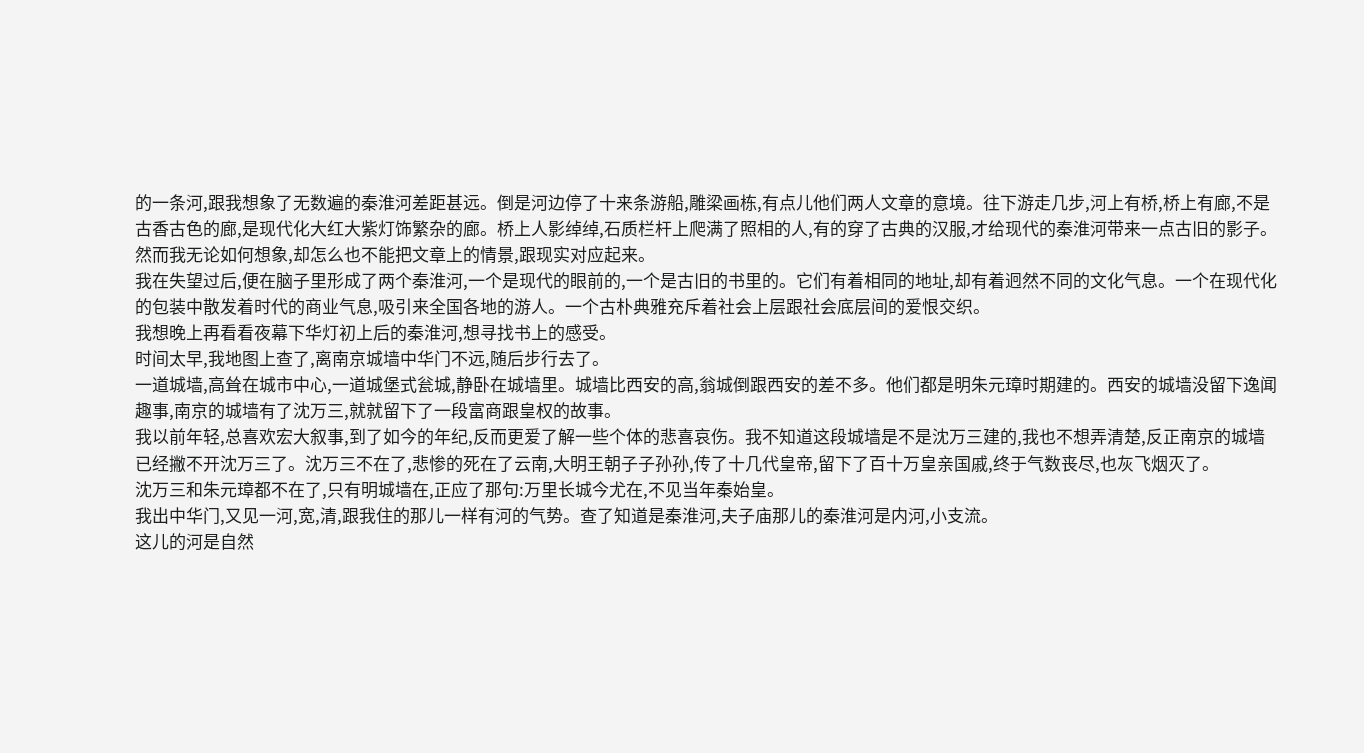的一条河,跟我想象了无数遍的秦淮河差距甚远。倒是河边停了十来条游船,雕梁画栋,有点儿他们两人文章的意境。往下游走几步,河上有桥,桥上有廊,不是古香古色的廊,是现代化大红大紫灯饰繁杂的廊。桥上人影绰绰,石质栏杆上爬满了照相的人,有的穿了古典的汉服,才给现代的秦淮河带来一点古旧的影子。然而我无论如何想象,却怎么也不能把文章上的情景,跟现实对应起来。
我在失望过后,便在脑子里形成了两个秦淮河,一个是现代的眼前的,一个是古旧的书里的。它们有着相同的地址,却有着迥然不同的文化气息。一个在现代化的包装中散发着时代的商业气息,吸引来全国各地的游人。一个古朴典雅充斥着社会上层跟社会底层间的爱恨交织。
我想晚上再看看夜幕下华灯初上后的秦淮河,想寻找书上的感受。
时间太早,我地图上查了,离南京城墙中华门不远,随后步行去了。
一道城墙,高耸在城市中心,一道城堡式瓮城,静卧在城墙里。城墙比西安的高,翁城倒跟西安的差不多。他们都是明朱元璋时期建的。西安的城墙没留下逸闻趣事,南京的城墙有了沈万三,就就留下了一段富商跟皇权的故事。
我以前年轻,总喜欢宏大叙事,到了如今的年纪,反而更爱了解一些个体的悲喜哀伤。我不知道这段城墙是不是沈万三建的,我也不想弄清楚,反正南京的城墙已经撇不开沈万三了。沈万三不在了,悲惨的死在了云南,大明王朝子子孙孙,传了十几代皇帝,留下了百十万皇亲国戚,终于气数丧尽,也灰飞烟灭了。
沈万三和朱元璋都不在了,只有明城墙在,正应了那句:万里长城今尤在,不见当年秦始皇。
我出中华门,又见一河,宽,清,跟我住的那儿一样有河的气势。查了知道是秦淮河,夫子庙那儿的秦淮河是内河,小支流。
这儿的河是自然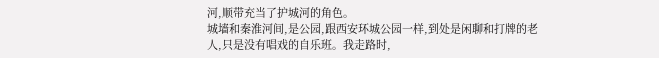河,顺带充当了护城河的角色。
城墙和秦淮河间,是公园,跟西安环城公园一样,到处是闲聊和打牌的老人,只是没有唱戏的自乐班。我走路时,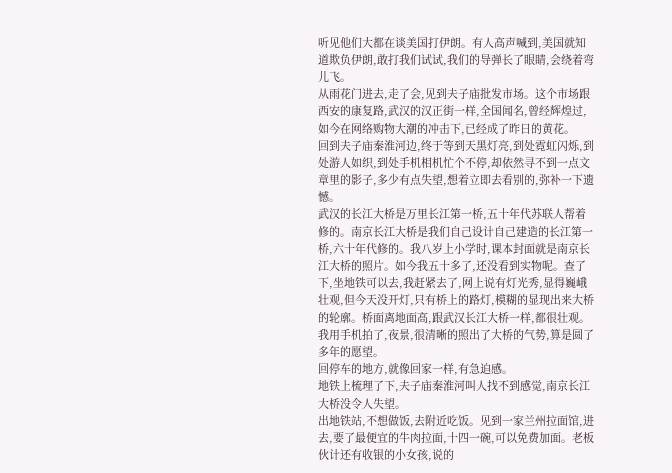听见他们大都在谈美国打伊朗。有人高声喊到,美国就知道欺负伊朗,敢打我们试试,我们的导弹长了眼睛,会绕着弯儿飞。
从雨花门进去,走了会,见到夫子庙批发市场。这个市场跟西安的康复路,武汉的汉正街一样,全国闻名,曾经辉煌过,如今在网络购物大潮的冲击下,已经成了昨日的黄花。
回到夫子庙秦淮河边,终于等到天黑灯亮,到处霓虹闪烁,到处游人如织,到处手机相机忙个不停,却依然寻不到一点文章里的影子,多少有点失望,想着立即去看别的,弥补一下遗憾。
武汉的长江大桥是万里长江第一桥,五十年代苏联人帮着修的。南京长江大桥是我们自己设计自己建造的长江第一桥,六十年代修的。我八岁上小学时,课本封面就是南京长江大桥的照片。如今我五十多了,还没看到实物呢。查了下,坐地铁可以去,我赶紧去了,网上说有灯光秀,显得巍峨壮观,但今天没开灯,只有桥上的路灯,模糊的显现出来大桥的轮廓。桥面离地面高,跟武汉长江大桥一样,都很壮观。我用手机拍了,夜景,很清晰的照出了大桥的气势,算是圆了多年的愿望。
回停车的地方,就像回家一样,有急迫感。
地铁上梳理了下,夫子庙秦淮河叫人找不到感觉,南京长江大桥没令人失望。
出地铁站,不想做饭,去附近吃饭。见到一家兰州拉面馆,进去,要了最便宜的牛肉拉面,十四一碗,可以免费加面。老板伙计还有收银的小女孩,说的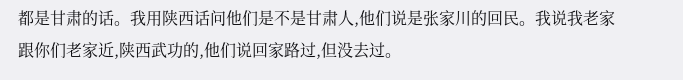都是甘肃的话。我用陕西话问他们是不是甘肃人,他们说是张家川的回民。我说我老家跟你们老家近,陕西武功的,他们说回家路过,但没去过。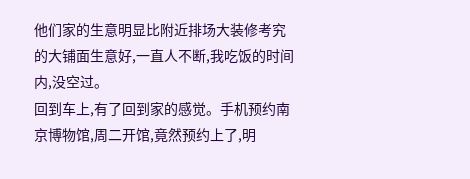他们家的生意明显比附近排场大装修考究的大铺面生意好,一直人不断,我吃饭的时间内,没空过。
回到车上,有了回到家的感觉。手机预约南京博物馆,周二开馆,竟然预约上了,明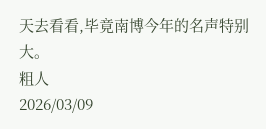天去看看,毕竟南博今年的名声特别大。
粗人
2026/03/09